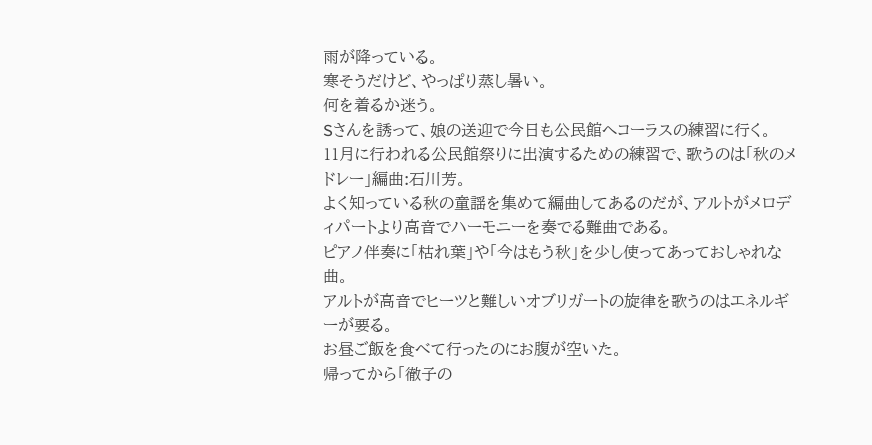雨が降っている。
寒そうだけど、やっぱり蒸し暑い。
何を着るか迷う。
Sさんを誘って、娘の送迎で今日も公民館へコーラスの練習に行く。
11月に行われる公民館祭りに出演するための練習で、歌うのは「秋のメドレー」編曲:石川芳。
よく知っている秋の童謡を集めて編曲してあるのだが、アルトがメロディパートより高音でハーモニーを奏でる難曲である。
ピアノ伴奏に「枯れ葉」や「今はもう秋」を少し使ってあっておしゃれな曲。
アルトが高音でヒーツと難しいオブリガートの旋律を歌うのはエネルギーが要る。
お昼ご飯を食べて行ったのにお腹が空いた。
帰ってから「徹子の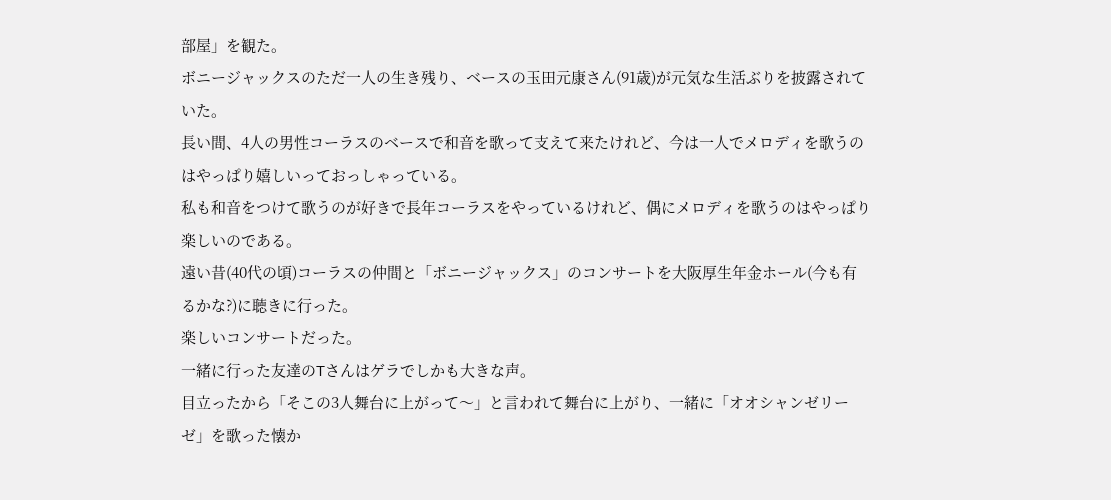部屋」を観た。
ボニージャックスのただ一人の生き残り、ベースの玉田元康さん(91歳)が元気な生活ぶりを披露されていた。
長い間、4人の男性コーラスのベースで和音を歌って支えて来たけれど、今は一人でメロディを歌うのはやっぱり嬉しいっておっしゃっている。
私も和音をつけて歌うのが好きで長年コーラスをやっているけれど、偶にメロディを歌うのはやっぱり楽しいのである。
遠い昔(40代の頃)コーラスの仲間と「ボニージャックス」のコンサートを大阪厚生年金ホール(今も有るかな?)に聴きに行った。
楽しいコンサートだった。
一緒に行った友達のTさんはゲラでしかも大きな声。
目立ったから「そこの3人舞台に上がって〜」と言われて舞台に上がり、一緒に「オオシャンゼリーゼ」を歌った懐か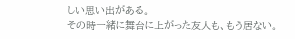しい思い出がある。
その時一緒に舞台に上がった友人も、もう居ない。